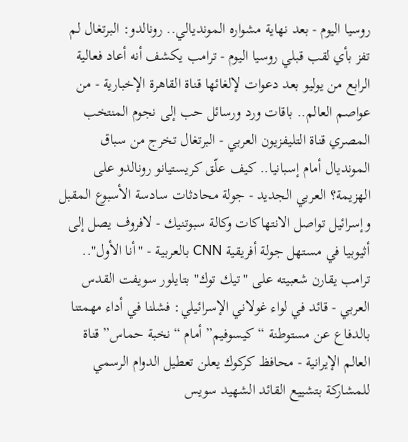روسيا اليوم - بعد نهاية مشواره المونديالي.. رونالدو: البرتغال لم تفز بأي لقب قبلي روسيا اليوم - ترامب يكشف أنه أعاد فعالية الرابع من يوليو بعد دعوات لإلغائها قناة القاهرة الإخبارية - من عواصم العالم.. باقات ورد ورسائل حب إلى نجوم المنتخب المصري قناة التليفزيون العربي - البرتغال تخرج من سباق المونديال أمام إسبانيا.. كيف علّق كريستيانو رونالدو على الهزيمة؟ العربي الجديد - جولة محادثات سادسة الأسبوع المقبل وإسرائيل تواصل الانتهاكات وكالة سبوتنيك - لافروف يصل إلى أثيوبيا في مستهل جولة أفريقية CNN بالعربية - "أنا الأول".. ترامب يقارن شعبيته على "تيك توك" بتايلور سويفت القدس العربي - قائد في لواء غولاني الإسرائيلي: فشلنا في أداء مهمتنا بالدفاع عن مستوطنة “كيسوفيم” أمام “نخبة حماس” قناة العالم الإيرانية - محافظ كركوك يعلن تعطيل الدوام الرسمي للمشاركة بتشييع القائد الشهيد سويس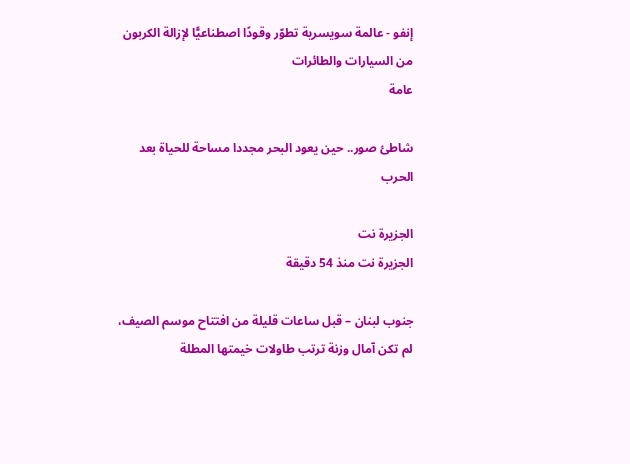إنفو - عالمة سويسرية تطوّر وقودًا اصطناعيًّا لإزالة الكربون من السيارات والطائرات
عامة

شاطئ صور.. حين يعود البحر مجددا مساحة للحياة بعد الحرب

الجزيرة نت
الجزيرة نت منذ 54 دقيقة

جنوب لبنان – قبل ساعات قليلة من افتتاح موسم الصيف، لم تكن آمال وزنة ترتب طاولات خيمتها المطلة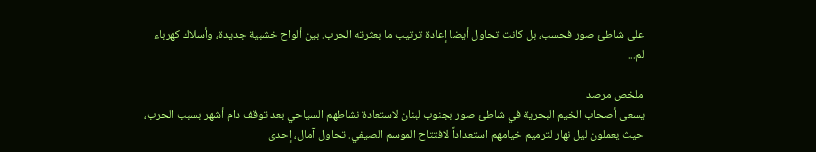على شاطئ صور فحسب، بل كانت تحاول أيضا إعادة ترتيب ما بعثرته الحرب. بين ألواح خشبية جديدة، وأسلاك كهرباء لم...

ملخص مرصد
يسعى أصحاب الخيم البحرية في شاطئ صور بجنوب لبنان لاستعادة نشاطهم السياحي بعد توقف دام أشهر بسبب الحرب، حيث يعملون ليل نهار لترميم خيامهم استعداداً لافتتاح الموسم الصيفي. تحاول آمال، إحدى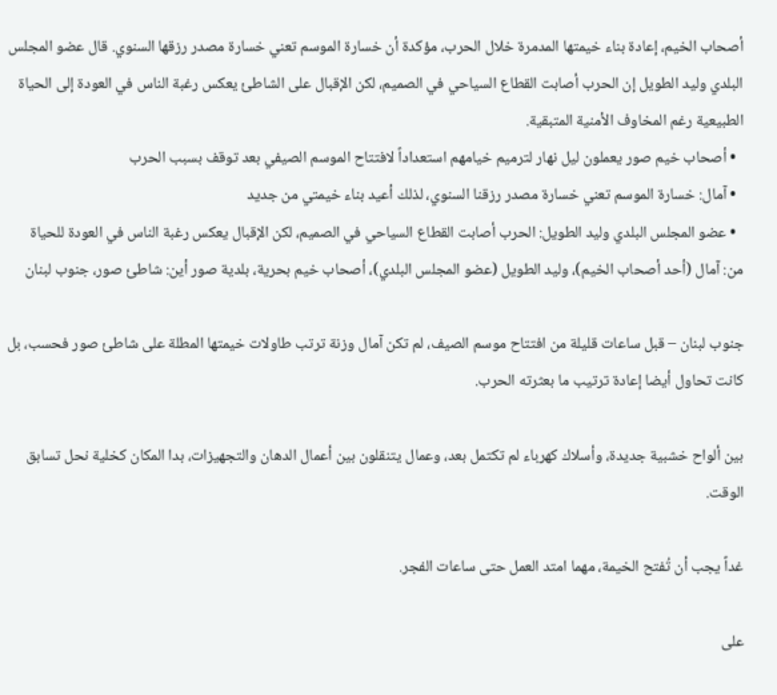أصحاب الخيم، إعادة بناء خيمتها المدمرة خلال الحرب، مؤكدة أن خسارة الموسم تعني خسارة مصدر رزقها السنوي. قال عضو المجلس البلدي وليد الطويل إن الحرب أصابت القطاع السياحي في الصميم، لكن الإقبال على الشاطئ يعكس رغبة الناس في العودة إلى الحياة الطبيعية رغم المخاوف الأمنية المتبقية.
  • أصحاب خيم صور يعملون ليل نهار لترميم خيامهم استعداداً لافتتاح الموسم الصيفي بعد توقف بسبب الحرب
  • آمال: خسارة الموسم تعني خسارة مصدر رزقنا السنوي، لذلك أعيد بناء خيمتي من جديد
  • عضو المجلس البلدي وليد الطويل: الحرب أصابت القطاع السياحي في الصميم، لكن الإقبال يعكس رغبة الناس في العودة للحياة
من: آمال (أحد أصحاب الخيم)، وليد الطويل (عضو المجلس البلدي)، أصحاب خيم بحرية، بلدية صور أين: شاطئ صور، جنوب لبنان

جنوب لبنان – قبل ساعات قليلة من افتتاح موسم الصيف، لم تكن آمال وزنة ترتب طاولات خيمتها المطلة على شاطئ صور فحسب، بل كانت تحاول أيضا إعادة ترتيب ما بعثرته الحرب.

بين ألواح خشبية جديدة، وأسلاك كهرباء لم تكتمل بعد، وعمال يتنقلون بين أعمال الدهان والتجهيزات، بدا المكان كخلية نحل تسابق الوقت.

غداً يجب أن تُفتح الخيمة، مهما امتد العمل حتى ساعات الفجر.

على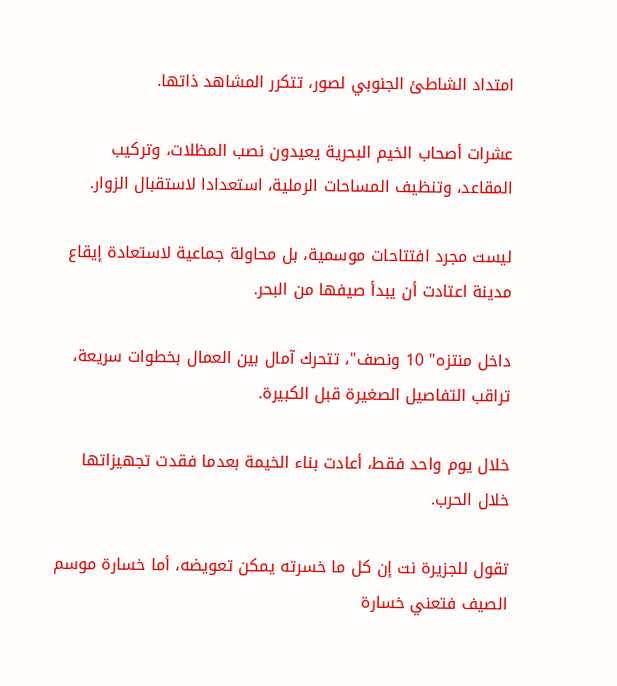امتداد الشاطئ الجنوبي لصور، تتكرر المشاهد ذاتها.

عشرات أصحاب الخيم البحرية يعيدون نصب المظلات، وتركيب المقاعد، وتنظيف المساحات الرملية، استعدادا لاستقبال الزوار.

ليست مجرد افتتاحات موسمية، بل محاولة جماعية لاستعادة إيقاع مدينة اعتادت أن يبدأ صيفها من البحر.

داخل منتزه" 10 ونصف"، تتحرك آمال بين العمال بخطوات سريعة، تراقب التفاصيل الصغيرة قبل الكبيرة.

خلال يوم واحد فقط، أعادت بناء الخيمة بعدما فقدت تجهيزاتها خلال الحرب.

تقول للجزيرة نت إن كل ما خسرته يمكن تعويضه، أما خسارة موسم الصيف فتعني خسارة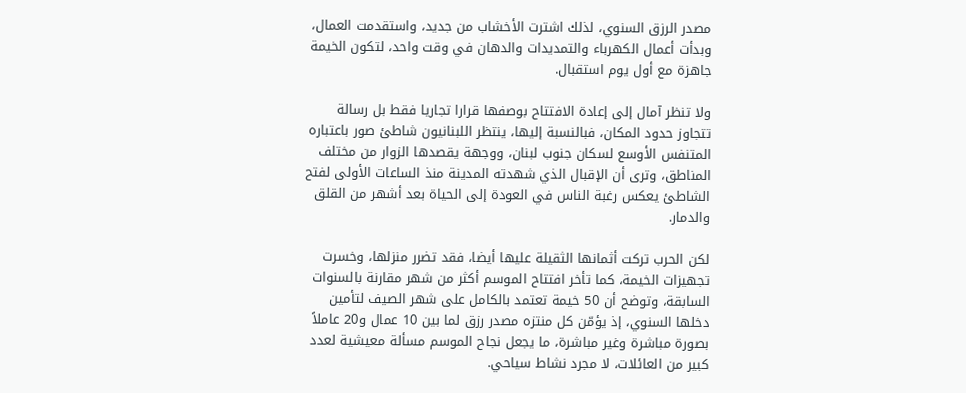مصدر الرزق السنوي، لذلك اشترت الأخشاب من جديد، واستقدمت العمال، وبدأت أعمال الكهرباء والتمديدات والدهان في وقت واحد، لتكون الخيمة جاهزة مع أول يوم استقبال.

ولا تنظر آمال إلى إعادة الافتتاح بوصفها قرارا تجاريا فقط بل رسالة تتجاوز حدود المكان، فبالنسبة إليها، ينتظر اللبنانيون شاطئ صور باعتباره المتنفس الأوسع لسكان جنوب لبنان، ووجهة يقصدها الزوار من مختلف المناطق، وترى أن الإقبال الذي شهدته المدينة منذ الساعات الأولى لفتح الشاطئ يعكس رغبة الناس في العودة إلى الحياة بعد أشهر من القلق والدمار.

لكن الحرب تركت أثمانها الثقيلة عليها أيضا، فقد تضرر منزلها، وخسرت تجهيزات الخيمة، كما تأخر افتتاح الموسم أكثر من شهر مقارنة بالسنوات السابقة، وتوضح أن 50 خيمة تعتمد بالكامل على شهر الصيف لتأمين دخلها السنوي، إذ يؤمّن كل منتزه مصدر رزق لما بين 10 عمال و20 عاملاً بصورة مباشرة وغير مباشرة، ما يجعل نجاح الموسم مسألة معيشية لعدد كبير من العائلات، لا مجرد نشاط سياحي.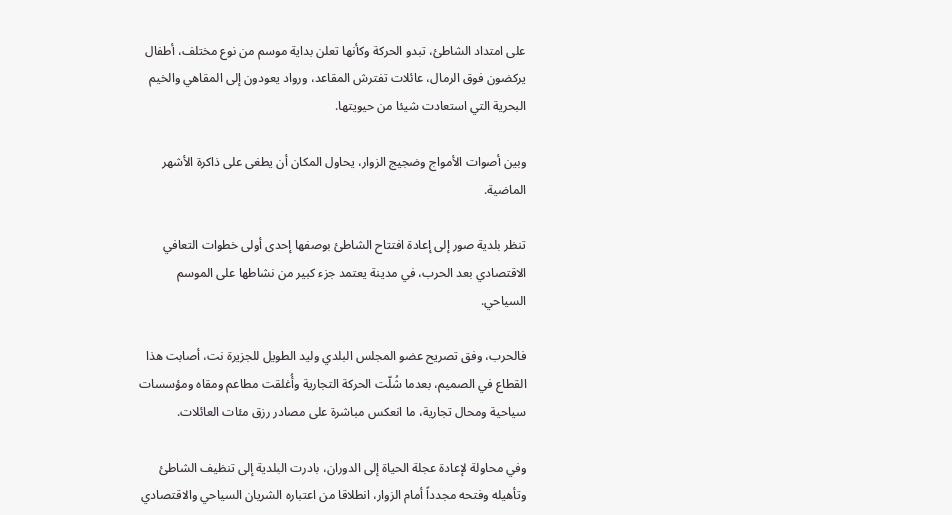على امتداد الشاطئ، تبدو الحركة وكأنها تعلن بداية موسم من نوع مختلف، أطفال يركضون فوق الرمال، عائلات تفترش المقاعد، ورواد يعودون إلى المقاهي والخيم البحرية التي استعادت شيئا من حيويتها.

وبين أصوات الأمواج وضجيج الزوار، يحاول المكان أن يطغى على ذاكرة الأشهر الماضية.

تنظر بلدية صور إلى إعادة افتتاح الشاطئ بوصفها إحدى أولى خطوات التعافي الاقتصادي بعد الحرب، في مدينة يعتمد جزء كبير من نشاطها على الموسم السياحي.

فالحرب، وفق تصريح عضو المجلس البلدي وليد الطويل للجزيرة نت، أصابت هذا القطاع في الصميم، بعدما شُلّت الحركة التجارية وأُغلقت مطاعم ومقاه ومؤسسات سياحية ومحال تجارية، ما انعكس مباشرة على مصادر رزق مئات العائلات.

وفي محاولة لإعادة عجلة الحياة إلى الدوران، بادرت البلدية إلى تنظيف الشاطئ وتأهيله وفتحه مجدداً أمام الزوار، انطلاقا من اعتباره الشريان السياحي والاقتصادي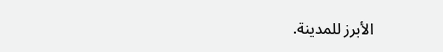الأبرز للمدينة.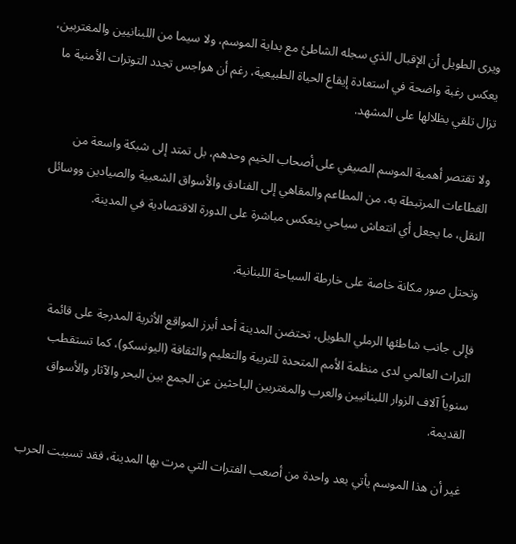ويرى الطويل أن الإقبال الذي سجله الشاطئ مع بداية الموسم، ولا سيما من اللبنانيين والمغتربين، يعكس رغبة واضحة في استعادة إيقاع الحياة الطبيعية، رغم أن هواجس تجدد التوترات الأمنية ما تزال تلقي بظلالها على المشهد.

ولا تقتصر أهمية الموسم الصيفي على أصحاب الخيم وحدهم، بل تمتد إلى شبكة واسعة من القطاعات المرتبطة به، من المطاعم والمقاهي إلى الفنادق والأسواق الشعبية والصيادين ووسائل النقل، ما يجعل أي انتعاش سياحي ينعكس مباشرة على الدورة الاقتصادية في المدينة.

وتحتل صور مكانة خاصة على خارطة السياحة اللبنانية.

فإلى جانب شاطئها الرملي الطويل، تحتضن المدينة أحد أبرز المواقع الأثرية المدرجة على قائمة التراث العالمي لدى منظمة الأمم المتحدة للتربية والتعليم والثقافة (اليونسكو)، كما تستقطب سنوياً آلاف الزوار اللبنانيين والعرب والمغتربين الباحثين عن الجمع بين البحر والآثار والأسواق القديمة.

غير أن هذا الموسم يأتي بعد واحدة من أصعب الفترات التي مرت بها المدينة، فقد تسببت الحرب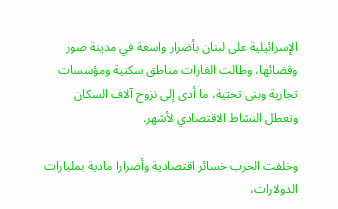الإسرائيلية على لبنان بأضرار واسعة في مدينة صور وقضائها، وطالت الغارات مناطق سكنية ومؤسسات تجارية وبنى تحتية، ما أدى إلى نزوح آلاف السكان وتعطل النشاط الاقتصادي لأشهر.

وخلفت الحرب خسائر اقتصادية وأضرارا مادية بمليارات الدولارات،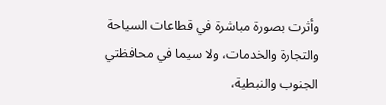وأثرت بصورة مباشرة في قطاعات السياحة والتجارة والخدمات، ولا سيما في محافظتي الجنوب والنبطية،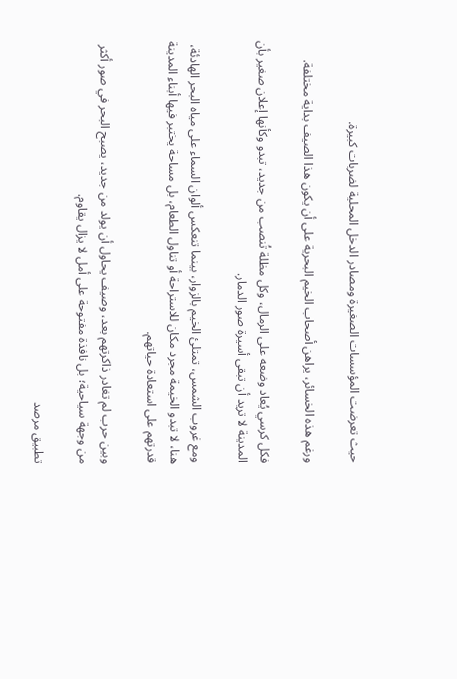حيث تعرضت المؤسسات الصغيرة ومصادر الدخل المحلية لضربات كبيرة.

ورغم هذه الخسائر، يراهن أصحاب الخيم البحرية على أن يكون هذا الصيف بداية مختلفة.

فكل كرسي يُعاد وضعه على الرمال، وكل مظلة تُنصب من جديد، تبدو وكأنها إعلان صغير بأن المدينة لا تريد أن تبقى أسيرة صور الدمار.

ومع غروب الشمس، تمتلئ الخيم بالزوار، بينما تنعكس ألوان السماء على مياه البحر الهادئة، هنا، لا تبدو الخيمة مجرد مكان للاستراحة أو تناول الطعام، بل مساحة يختبر فيها أبناء المدينة قدرتهم على استعادة حياتهم.

وبين حرب لم تغادر ذاكرتهم بعد، وصيف يحاول أن يولد من جديد، يصبح البحر في صور أكثر من وجهة سياحية؛ بل نافذة مفتوحة على أمل لا يزال يقاوم.

تطبيق مرصد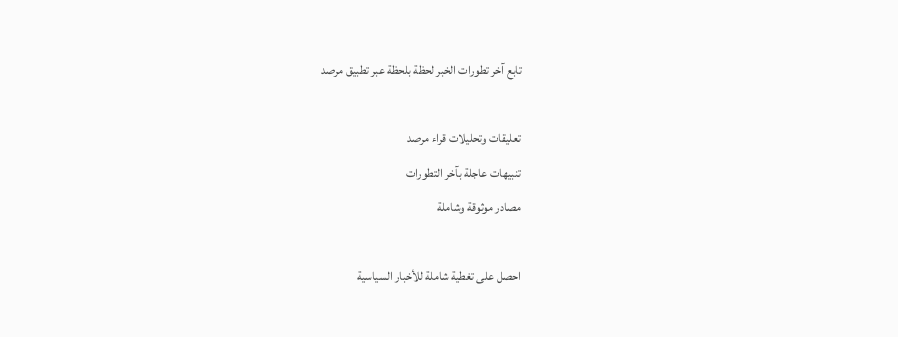تابع آخر تطورات الخبر لحظة بلحظة عبر تطبيق مرصد

تعليقات وتحليلات قراء مرصد
تنبيهات عاجلة بآخر التطورات
مصادر موثوقة وشاملة

احصل على تغطية شاملة للأخبار السياسية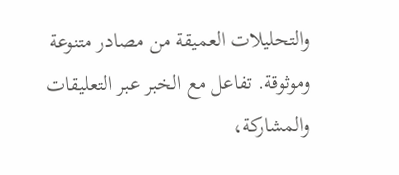والتحليلات العميقة من مصادر متنوعة وموثوقة. تفاعل مع الخبر عبر التعليقات والمشاركة،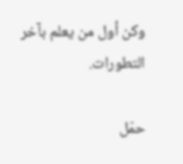وكن أول من يعلم بآخر التطورات.

حمّل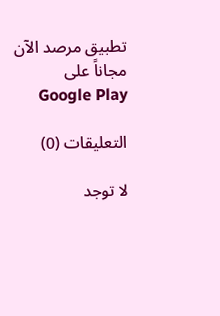تطبيق مرصد الآن مجاناً على Google Play

التعليقات (0)

لا توجد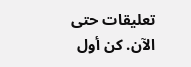تعليقات حتى الآن. كن أول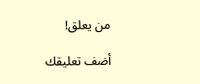من يعلق!

أضف تعليقك